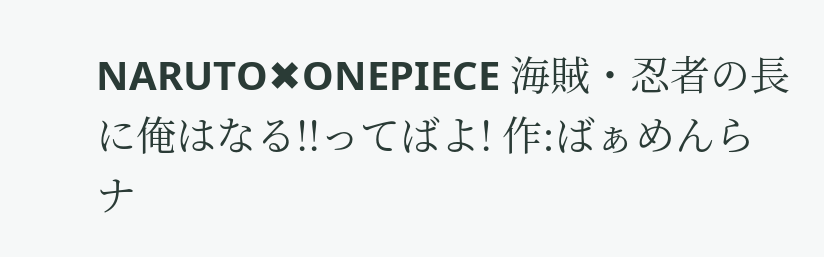NARUTO✖ONEPIECE 海賊・忍者の長に俺はなる!!ってばよ! 作:ばぁめんら
ナ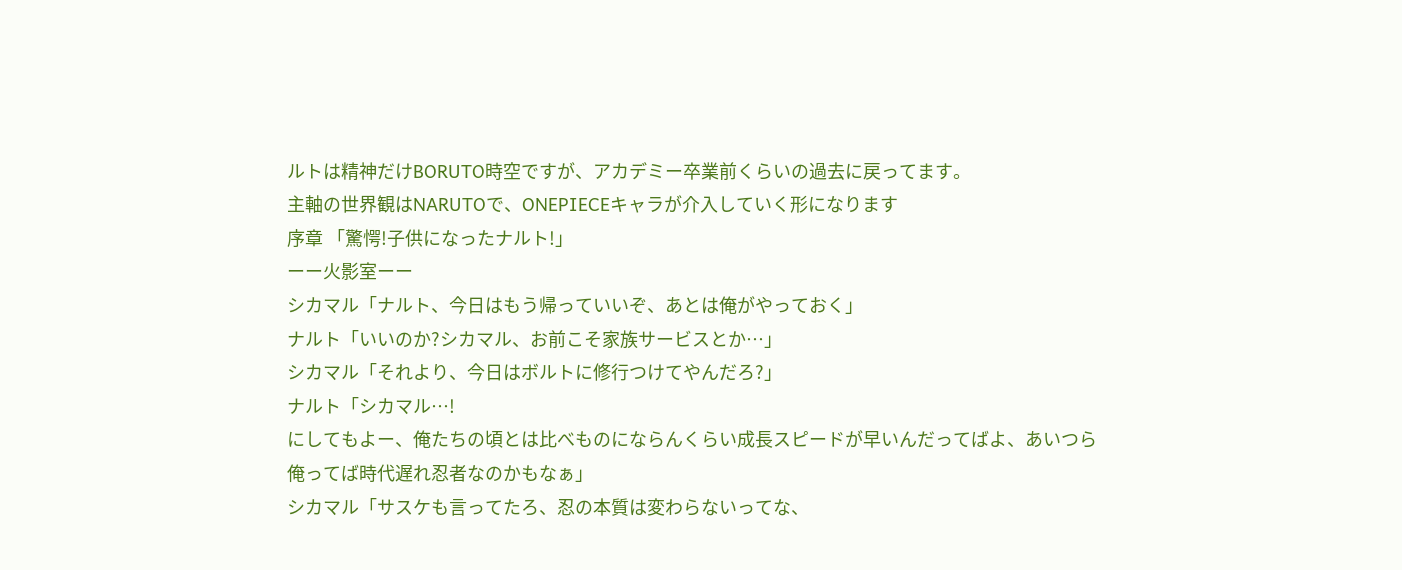ルトは精神だけBORUTO時空ですが、アカデミー卒業前くらいの過去に戻ってます。
主軸の世界観はNARUTOで、ONEPIECEキャラが介入していく形になります
序章 「驚愕!子供になったナルト!」
ーー火影室ーー
シカマル「ナルト、今日はもう帰っていいぞ、あとは俺がやっておく」
ナルト「いいのか?シカマル、お前こそ家族サービスとか…」
シカマル「それより、今日はボルトに修行つけてやんだろ?」
ナルト「シカマル…!
にしてもよー、俺たちの頃とは比べものにならんくらい成長スピードが早いんだってばよ、あいつら
俺ってば時代遅れ忍者なのかもなぁ」
シカマル「サスケも言ってたろ、忍の本質は変わらないってな、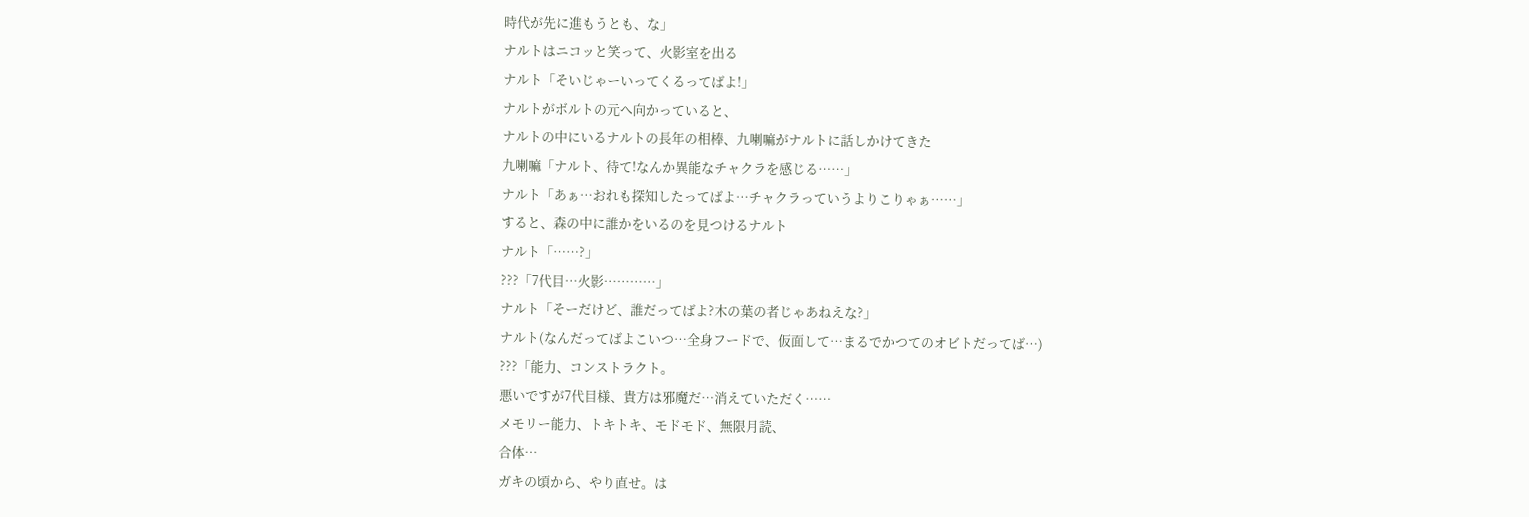時代が先に進もうとも、な」
ナルトはニコッと笑って、火影室を出る
ナルト「そいじゃーいってくるってばよ!」
ナルトがボルトの元へ向かっていると、
ナルトの中にいるナルトの長年の相棒、九喇嘛がナルトに話しかけてきた
九喇嘛「ナルト、待て!なんか異能なチャクラを感じる……」
ナルト「あぁ…おれも探知したってばよ…チャクラっていうよりこりゃぁ……」
すると、森の中に誰かをいるのを見つけるナルト
ナルト「……?」
???「7代目…火影…………」
ナルト「そーだけど、誰だってばよ?木の葉の者じゃあねえな?」
ナルト(なんだってばよこいつ…全身フードで、仮面して…まるでかつてのオビトだってば…)
???「能力、コンストラクト。
悪いですが7代目様、貴方は邪魔だ…消えていただく……
メモリー能力、トキトキ、モドモド、無限月読、
合体…
ガキの頃から、やり直せ。は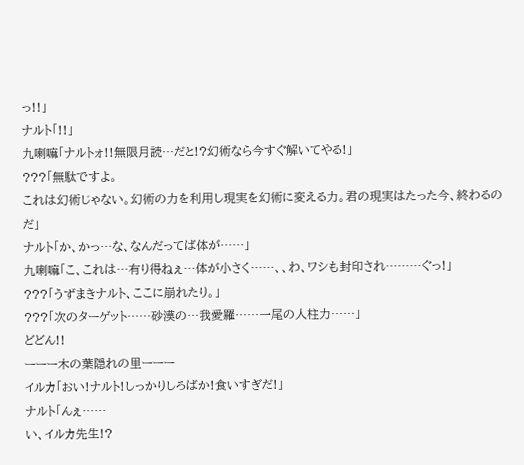っ!!」
ナルト「!!」
九喇嘛「ナルトォ!!無限月読…だと!?幻術なら今すぐ解いてやる!」
???「無駄ですよ。
これは幻術じゃない。幻術の力を利用し現実を幻術に変える力。君の現実はたった今、終わるのだ」
ナルト「か、かっ…な、なんだってば体が……」
九喇嘛「こ、これは…有り得ねぇ…体が小さく……、、わ、ワシも封印され………ぐっ!」
???「うずまきナルト、ここに崩れたり。」
???「次のターゲット……砂漠の…我愛羅……一尾の人柱力……」
どどん!!
ーーー木の葉隠れの里ーーー
イルカ「おい!ナルト!しっかりしろばか!食いすぎだ!」
ナルト「んぇ……
い、イルカ先生!?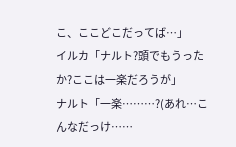こ、ここどこだってば…」
イルカ「ナルト?頭でもうったか?ここは一楽だろうが」
ナルト「一楽………?(あれ…こんなだっけ……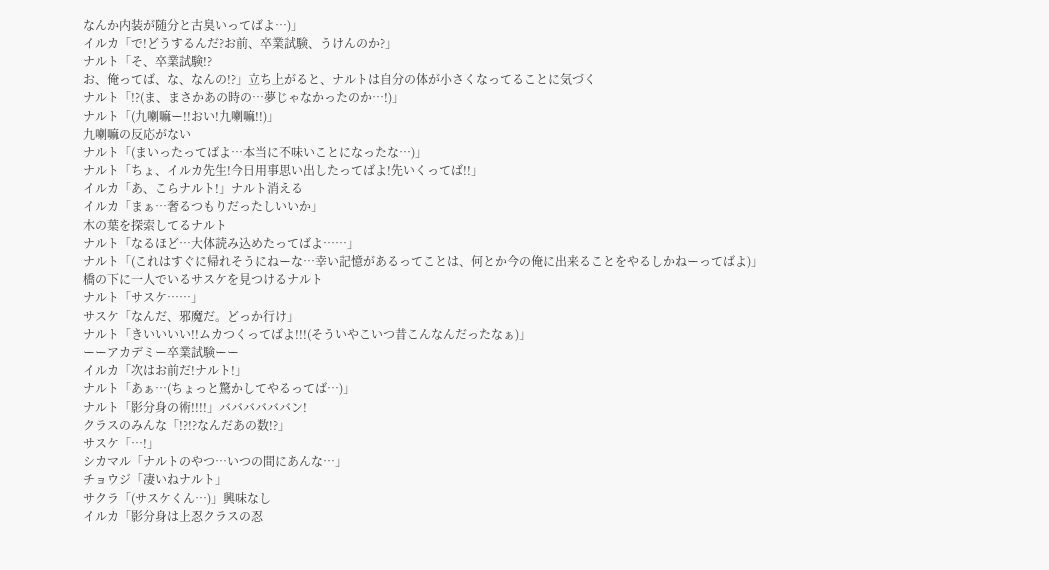なんか内装が随分と古臭いってばよ…)」
イルカ「で!どうするんだ?お前、卒業試験、うけんのか?」
ナルト「そ、卒業試験!?
お、俺ってば、な、なんの!?」立ち上がると、ナルトは自分の体が小さくなってることに気づく
ナルト「!?(ま、まさかあの時の…夢じゃなかったのか…!)」
ナルト「(九喇嘛ー!!おい!九喇嘛!!)」
九喇嘛の反応がない
ナルト「(まいったってばよ…本当に不味いことになったな…)」
ナルト「ちょ、イルカ先生!今日用事思い出したってばよ!先いくってば!!」
イルカ「あ、こらナルト!」ナルト消える
イルカ「まぁ…奢るつもりだったしいいか」
木の葉を探索してるナルト
ナルト「なるほど…大体読み込めたってばよ……」
ナルト「(これはすぐに帰れそうにねーな…幸い記憶があるってことは、何とか今の俺に出来ることをやるしかねーってばよ)」
橋の下に一人でいるサスケを見つけるナルト
ナルト「サスケ……」
サスケ「なんだ、邪魔だ。どっか行け」
ナルト「きいいいい!!ムカつくってばよ!!!(そういやこいつ昔こんなんだったなぁ)」
ーーアカデミー卒業試験ーー
イルカ「次はお前だ!ナルト!」
ナルト「あぁ…(ちょっと驚かしてやるってば…)」
ナルト「影分身の術!!!!」ババババババン!
クラスのみんな「!?!?なんだあの数!?」
サスケ「…!」
シカマル「ナルトのやつ…いつの間にあんな…」
チョウジ「凄いねナルト」
サクラ「(サスケくん…)」興味なし
イルカ「影分身は上忍クラスの忍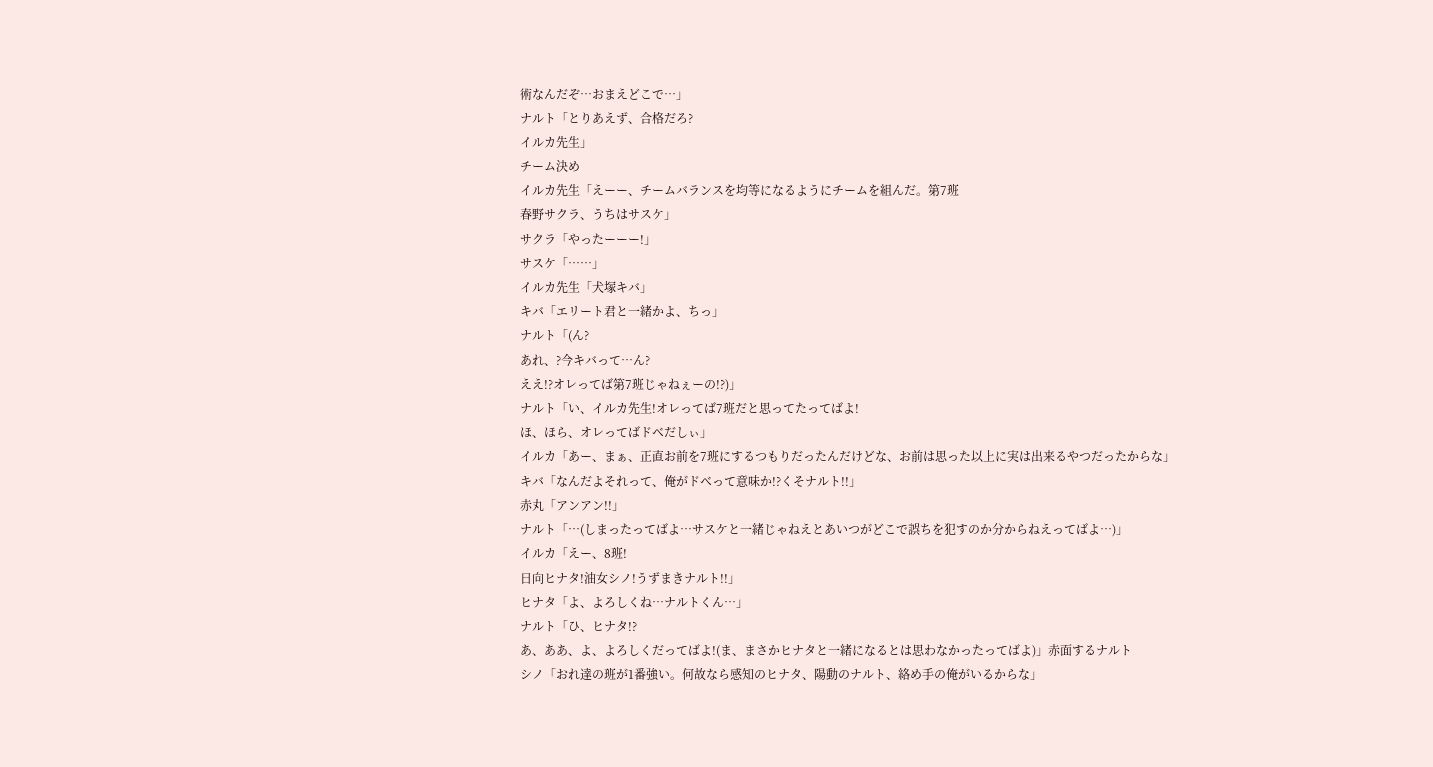術なんだぞ…おまえどこで…」
ナルト「とりあえず、合格だろ?
イルカ先生」
チーム決め
イルカ先生「えーー、チームバランスを均等になるようにチームを組んだ。第7班
春野サクラ、うちはサスケ」
サクラ「やったーーー!」
サスケ「……」
イルカ先生「犬塚キバ」
キバ「エリート君と一緒かよ、ちっ」
ナルト「(ん?
あれ、?今キバって…ん?
ええ!?オレってば第7班じゃねぇーの!?)」
ナルト「い、イルカ先生!オレってば7班だと思ってたってばよ!
ほ、ほら、オレってばドベだしぃ」
イルカ「あー、まぁ、正直お前を7班にするつもりだったんだけどな、お前は思った以上に実は出来るやつだったからな」
キバ「なんだよそれって、俺がドベって意味か!?くそナルト!!」
赤丸「アンアン!!」
ナルト「…(しまったってばよ…サスケと一緒じゃねえとあいつがどこで誤ちを犯すのか分からねえってばよ…)」
イルカ「えー、8班!
日向ヒナタ!油女シノ!うずまきナルト!!」
ヒナタ「よ、よろしくね…ナルトくん…」
ナルト「ひ、ヒナタ!?
あ、ああ、よ、よろしくだってばよ!(ま、まさかヒナタと一緒になるとは思わなかったってばよ)」赤面するナルト
シノ「おれ達の班が1番強い。何故なら感知のヒナタ、陽動のナルト、絡め手の俺がいるからな」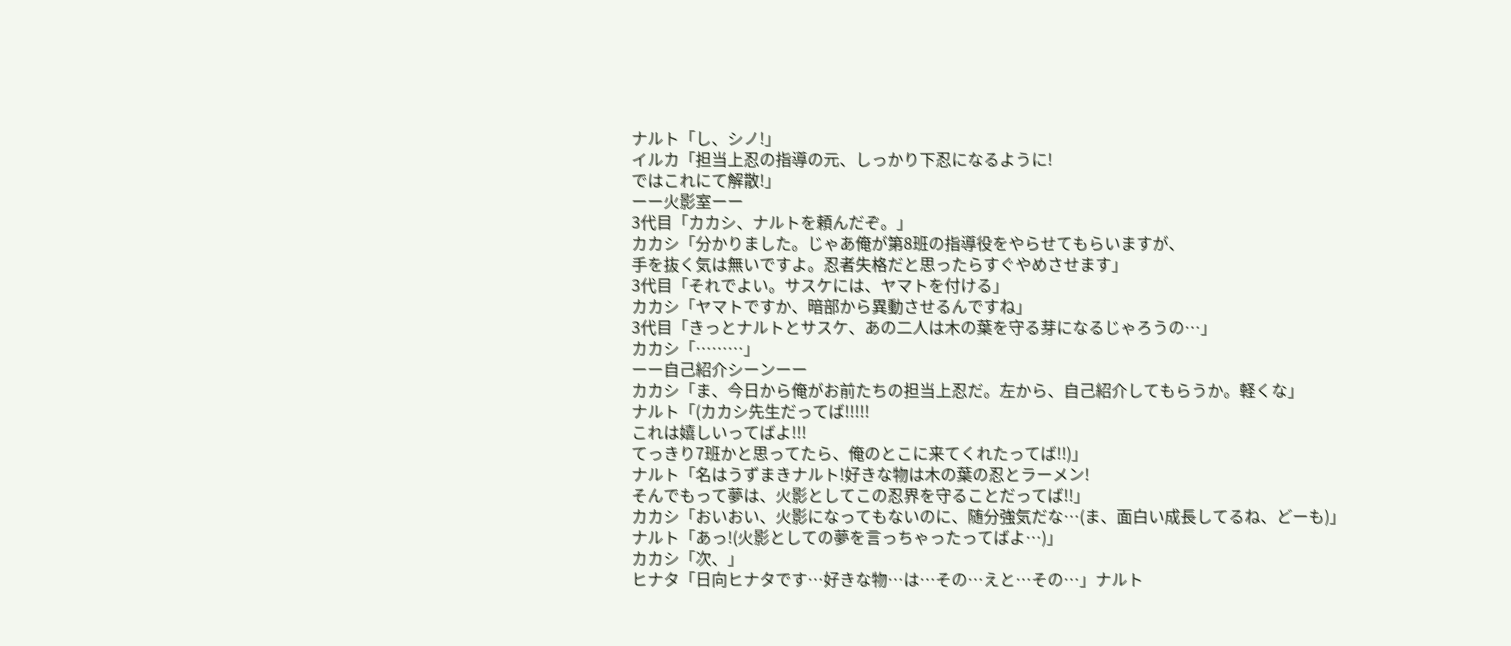ナルト「し、シノ!」
イルカ「担当上忍の指導の元、しっかり下忍になるように!
ではこれにて解散!」
ーー火影室ーー
3代目「カカシ、ナルトを頼んだぞ。」
カカシ「分かりました。じゃあ俺が第8班の指導役をやらせてもらいますが、
手を抜く気は無いですよ。忍者失格だと思ったらすぐやめさせます」
3代目「それでよい。サスケには、ヤマトを付ける」
カカシ「ヤマトですか、暗部から異動させるんですね」
3代目「きっとナルトとサスケ、あの二人は木の葉を守る芽になるじゃろうの…」
カカシ「………」
ーー自己紹介シーンーー
カカシ「ま、今日から俺がお前たちの担当上忍だ。左から、自己紹介してもらうか。軽くな」
ナルト「(カカシ先生だってば!!!!!
これは嬉しいってばよ!!!
てっきり7班かと思ってたら、俺のとこに来てくれたってば!!)」
ナルト「名はうずまきナルト!好きな物は木の葉の忍とラーメン!
そんでもって夢は、火影としてこの忍界を守ることだってば!!」
カカシ「おいおい、火影になってもないのに、随分強気だな…(ま、面白い成長してるね、どーも)」
ナルト「あっ!(火影としての夢を言っちゃったってばよ…)」
カカシ「次、」
ヒナタ「日向ヒナタです…好きな物…は…その…えと…その…」ナルト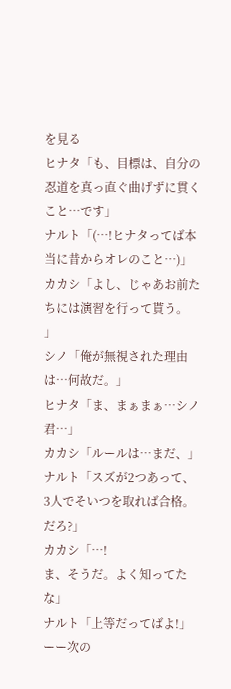を見る
ヒナタ「も、目標は、自分の忍道を真っ直ぐ曲げずに貫くこと…です」
ナルト「(…!ヒナタってば本当に昔からオレのこと…)」
カカシ「よし、じゃあお前たちには演習を行って貰う。
」
シノ「俺が無視された理由は…何故だ。」
ヒナタ「ま、まぁまぁ…シノ君…」
カカシ「ルールは…まだ、」
ナルト「スズが2つあって、3人でそいつを取れば合格。だろ?」
カカシ「…!
ま、そうだ。よく知ってたな」
ナルト「上等だってばよ!」
ーー次の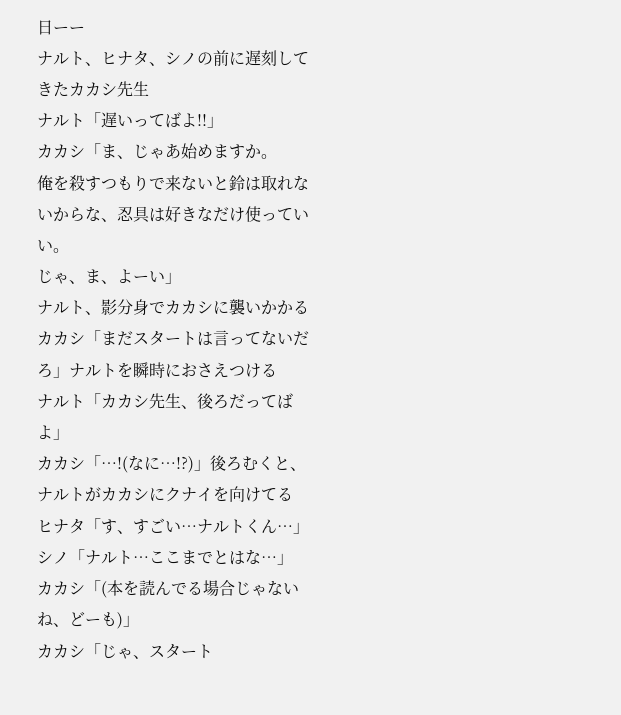日ーー
ナルト、ヒナタ、シノの前に遅刻してきたカカシ先生
ナルト「遅いってばよ!!」
カカシ「ま、じゃあ始めますか。
俺を殺すつもりで来ないと鈴は取れないからな、忍具は好きなだけ使っていい。
じゃ、ま、よーい」
ナルト、影分身でカカシに襲いかかる
カカシ「まだスタートは言ってないだろ」ナルトを瞬時におさえつける
ナルト「カカシ先生、後ろだってばよ」
カカシ「…!(なに…!?)」後ろむくと、
ナルトがカカシにクナイを向けてる
ヒナタ「す、すごい…ナルトくん…」
シノ「ナルト…ここまでとはな…」
カカシ「(本を読んでる場合じゃないね、どーも)」
カカシ「じゃ、スタート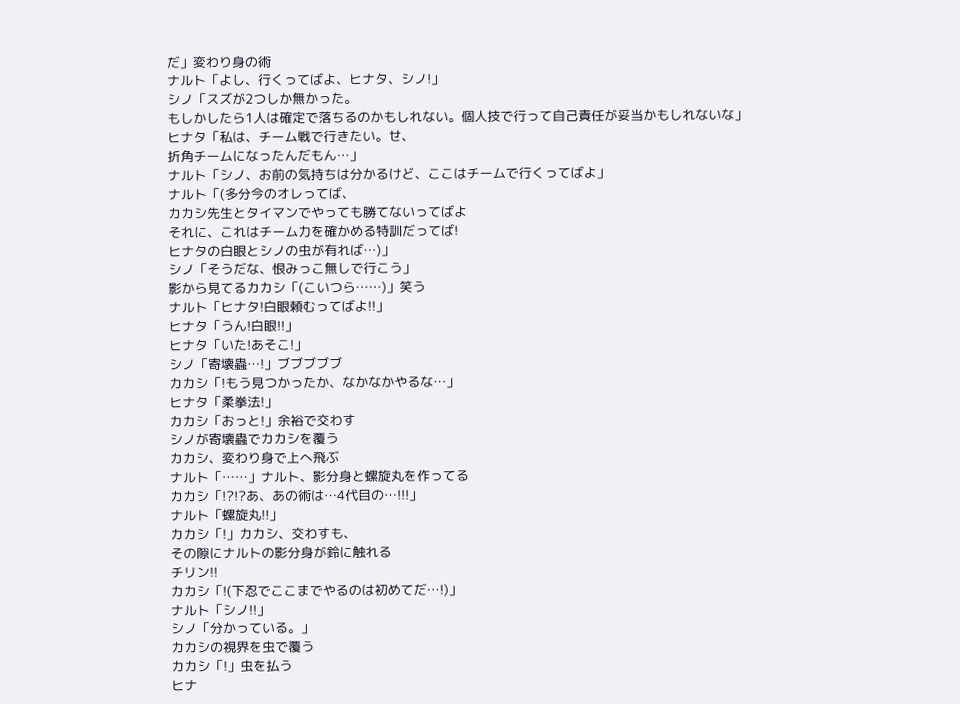だ」変わり身の術
ナルト「よし、行くってばよ、ヒナタ、シノ!」
シノ「スズが2つしか無かった。
もしかしたら1人は確定で落ちるのかもしれない。個人技で行って自己責任が妥当かもしれないな」
ヒナタ「私は、チーム戦で行きたい。せ、
折角チームになったんだもん…」
ナルト「シノ、お前の気持ちは分かるけど、ここはチームで行くってばよ」
ナルト「(多分今のオレってば、
カカシ先生とタイマンでやっても勝てないってばよ
それに、これはチーム力を確かめる特訓だってば!
ヒナタの白眼とシノの虫が有れば…)」
シノ「そうだな、恨みっこ無しで行こう」
影から見てるカカシ「(こいつら……)」笑う
ナルト「ヒナタ!白眼頼むってばよ!!」
ヒナタ「うん!白眼!!」
ヒナタ「いた!あそこ!」
シノ「寄壊蟲…!」ブブブブブ
カカシ「!もう見つかったか、なかなかやるな…」
ヒナタ「柔拳法!」
カカシ「おっと!」余裕で交わす
シノが寄壊蟲でカカシを覆う
カカシ、変わり身で上へ飛ぶ
ナルト「……」ナルト、影分身と螺旋丸を作ってる
カカシ「!?!?あ、あの術は…4代目の…!!!」
ナルト「螺旋丸!!」
カカシ「!」カカシ、交わすも、
その隙にナルトの影分身が鈴に触れる
チリン!!
カカシ「!(下忍でここまでやるのは初めてだ…!)」
ナルト「シノ!!」
シノ「分かっている。」
カカシの視界を虫で覆う
カカシ「!」虫を払う
ヒナ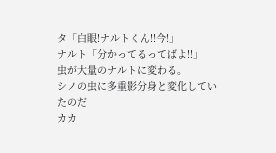タ「白眼!ナルトくん!!今!」
ナルト「分かってるってばよ!!」
虫が大量のナルトに変わる。
シノの虫に多重影分身と変化していたのだ
カカ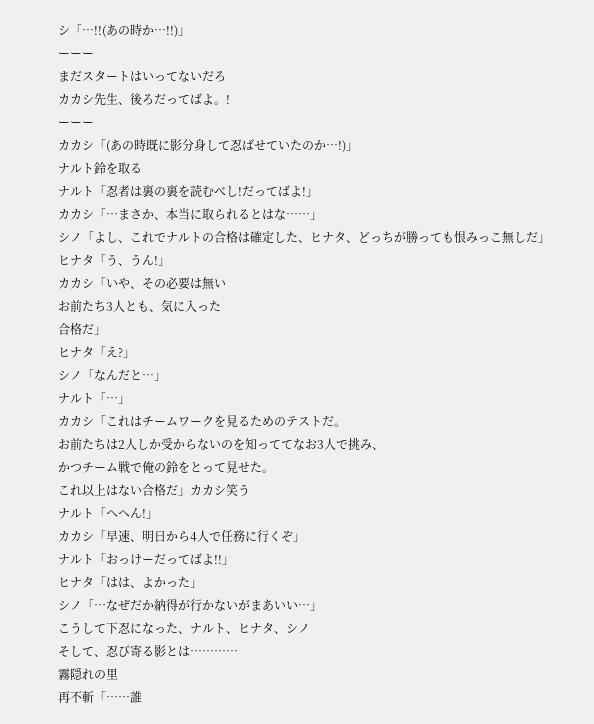シ「…!!(あの時か…!!)」
ーーー
まだスタートはいってないだろ
カカシ先生、後ろだってばよ。!
ーーー
カカシ「(あの時既に影分身して忍ばせていたのか…!)」
ナルト鈴を取る
ナルト「忍者は裏の裏を読むべし!だってばよ!」
カカシ「…まさか、本当に取られるとはな……」
シノ「よし、これでナルトの合格は確定した、ヒナタ、どっちが勝っても恨みっこ無しだ」
ヒナタ「う、うん!」
カカシ「いや、その必要は無い
お前たち3人とも、気に入った
合格だ」
ヒナタ「え?」
シノ「なんだと…」
ナルト「…」
カカシ「これはチームワークを見るためのテストだ。
お前たちは2人しか受からないのを知っててなお3人で挑み、
かつチーム戦で俺の鈴をとって見せた。
これ以上はない合格だ」カカシ笑う
ナルト「へへん!」
カカシ「早速、明日から4人で任務に行くぞ」
ナルト「おっけーだってばよ!!」
ヒナタ「はは、よかった」
シノ「…なぜだか納得が行かないがまあいい…」
こうして下忍になった、ナルト、ヒナタ、シノ
そして、忍び寄る影とは…………
霧隠れの里
再不斬「……誰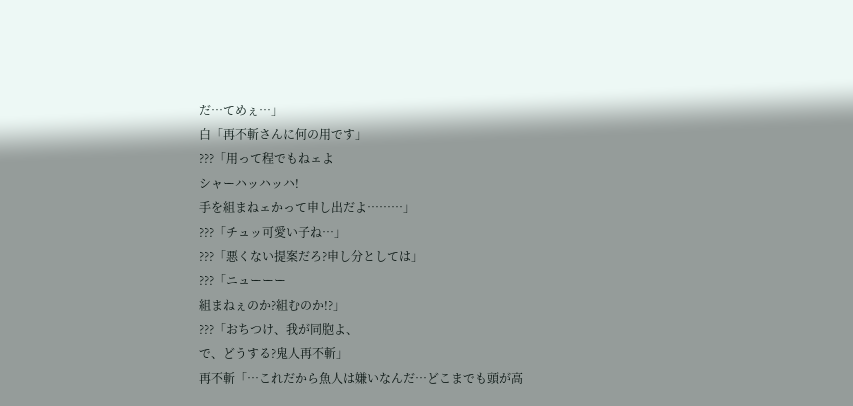だ…てめぇ…」
白「再不斬さんに何の用です」
???「用って程でもねェよ
シャーハッハッハ!
手を組まねェかって申し出だよ………」
???「チュッ可愛い子ね…」
???「悪くない提案だろ?申し分としては」
???「ニューーー
組まねぇのか?組むのか!?」
???「おちつけ、我が同胞よ、
で、どうする?鬼人再不斬」
再不斬「…これだから魚人は嫌いなんだ…どこまでも頭が高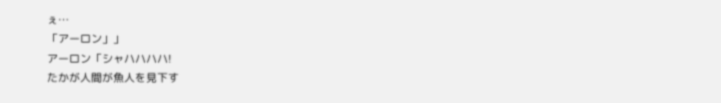ぇ…
「アーロン」」
アーロン「シャハハハハ!
たかが人間が魚人を見下す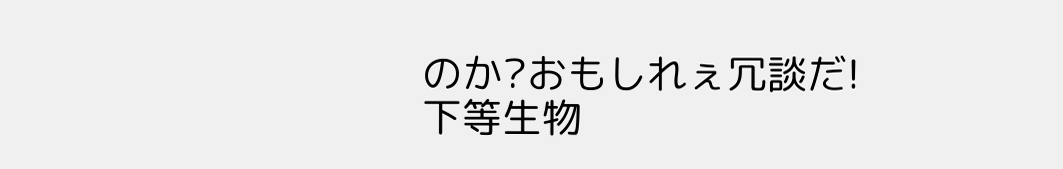のか?おもしれぇ冗談だ!
下等生物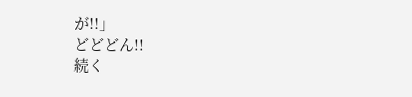が!!」
どどどん!!
続く